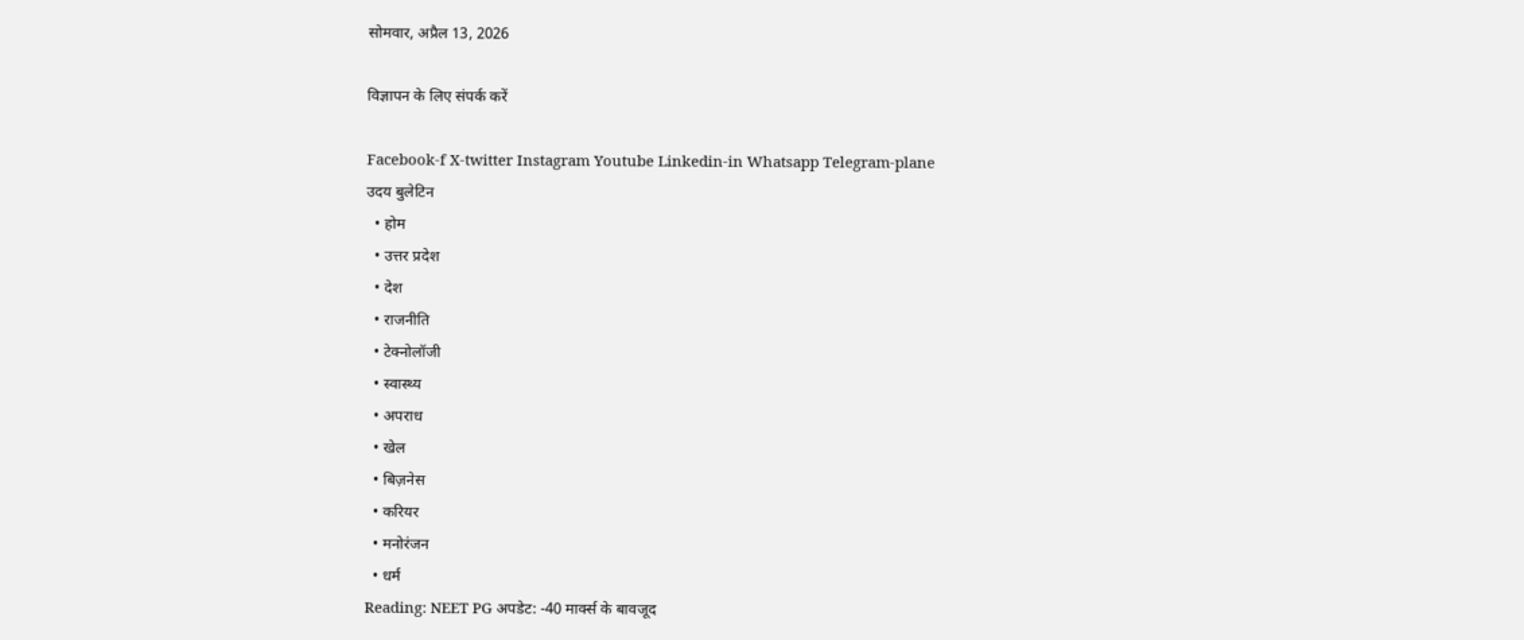सोमवार, अप्रैल 13, 2026

विज्ञापन के लिए संपर्क करें

Facebook-f X-twitter Instagram Youtube Linkedin-in Whatsapp Telegram-plane
उदय बुलेटिन
  • होम
  • उत्तर प्रदेश
  • देश
  • राजनीति
  • टेक्नोलॉजी
  • स्वास्थ्य
  • अपराध
  • खेल
  • बिज़नेस
  • करियर
  • मनोरंजन
  • धर्म
Reading: NEET PG अपडेट: -40 मार्क्स के बावजूद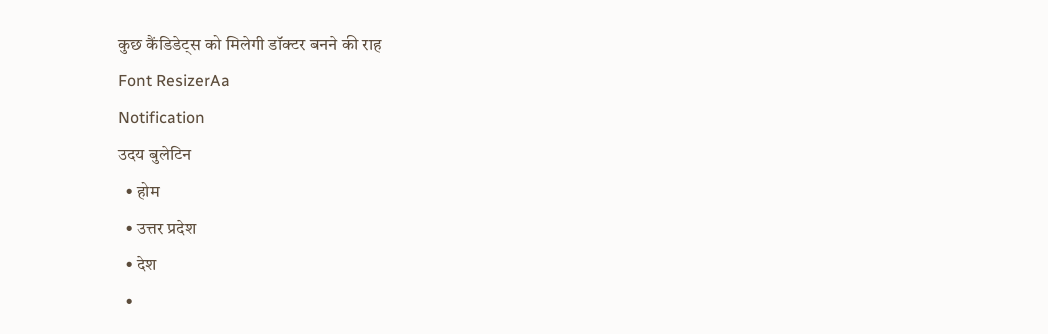कुछ कैंडिडेट्स को मिलेगी डॉक्टर बनने की राह
Font ResizerAa
Notification
उदय बुलेटिन
  • होम
  • उत्तर प्रदेश
  • देश
  •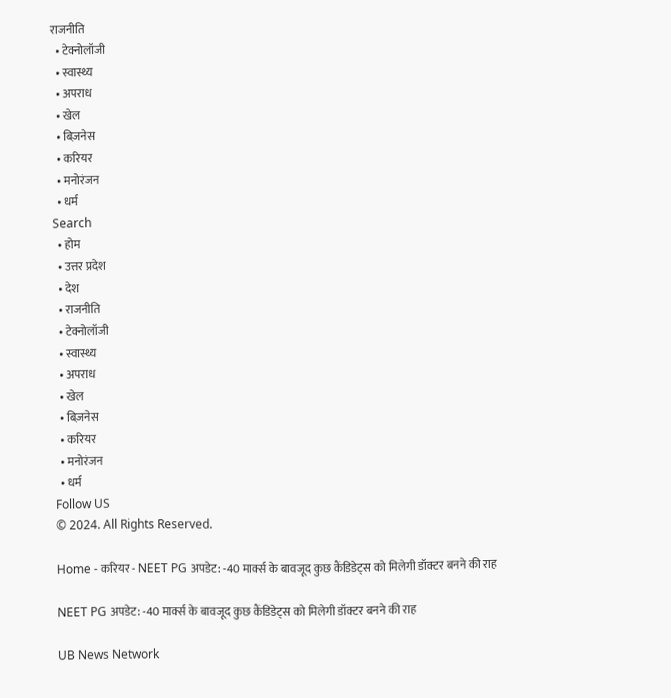राजनीति
  • टेक्नोलॉजी
  • स्वास्थ्य
  • अपराध
  • खेल
  • बिज़नेस
  • करियर
  • मनोरंजन
  • धर्म
Search
  • होम
  • उत्तर प्रदेश
  • देश
  • राजनीति
  • टेक्नोलॉजी
  • स्वास्थ्य
  • अपराध
  • खेल
  • बिज़नेस
  • करियर
  • मनोरंजन
  • धर्म
Follow US
© 2024. All Rights Reserved.

Home - करियर - NEET PG अपडेट: -40 मार्क्स के बावजूद कुछ कैंडिडेट्स को मिलेगी डॉक्टर बनने की राह

NEET PG अपडेट: -40 मार्क्स के बावजूद कुछ कैंडिडेट्स को मिलेगी डॉक्टर बनने की राह

UB News Network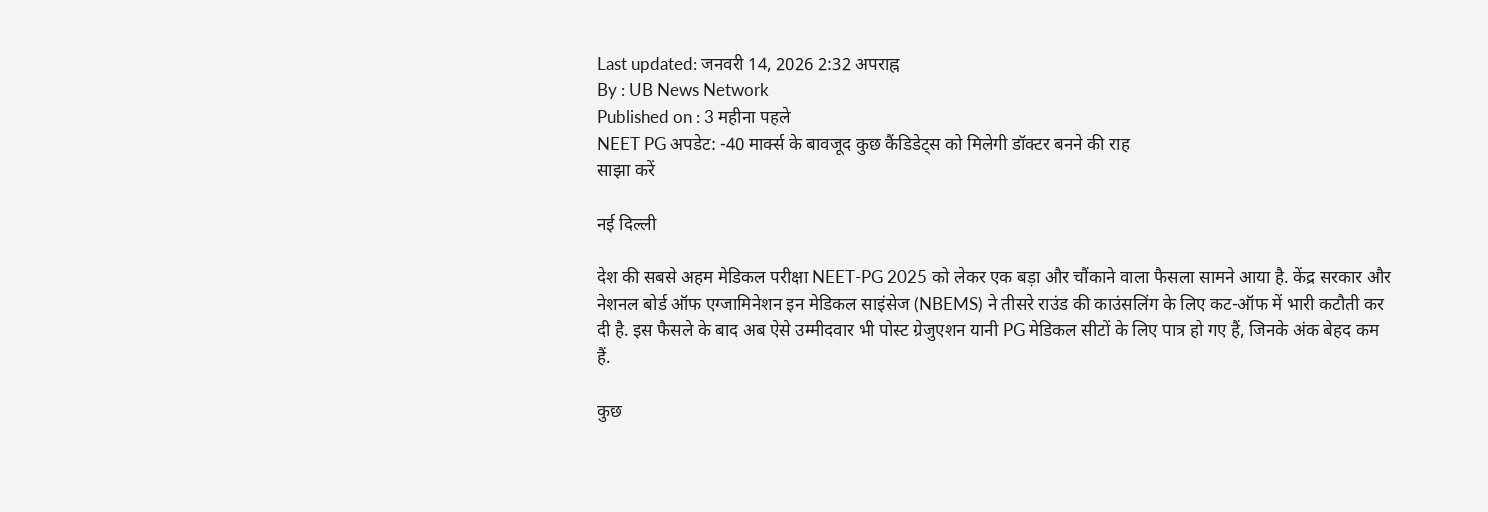Last updated: जनवरी 14, 2026 2:32 अपराह्न
By : UB News Network
Published on : 3 महीना पहले
NEET PG अपडेट: -40 मार्क्स के बावजूद कुछ कैंडिडेट्स को मिलेगी डॉक्टर बनने की राह
साझा करें

नई दिल्ली

देश की सबसे अहम मेडिकल परीक्षा NEET-PG 2025 को लेकर एक बड़ा और चौंकाने वाला फैसला सामने आया है. केंद्र सरकार और नेशनल बोर्ड ऑफ एग्जामिनेशन इन मेडिकल साइंसेज (NBEMS) ने तीसरे राउंड की काउंसलिंग के लिए कट-ऑफ में भारी कटौती कर दी है. इस फैसले के बाद अब ऐसे उम्मीदवार भी पोस्ट ग्रेजुएशन यानी PG मेडिकल सीटों के लिए पात्र हो गए हैं, जिनके अंक बेहद कम हैं.

कुछ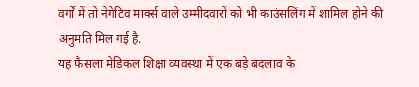वर्गों में तो नेगेटिव मार्क्स वाले उम्मीदवारों को भी काउंसलिंग में शामिल होने की अनुमति मिल गई है.
यह फैसला मेडिकल शिक्षा व्यवस्था में एक बड़े बदलाव के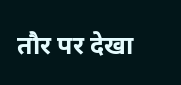तौर पर देखा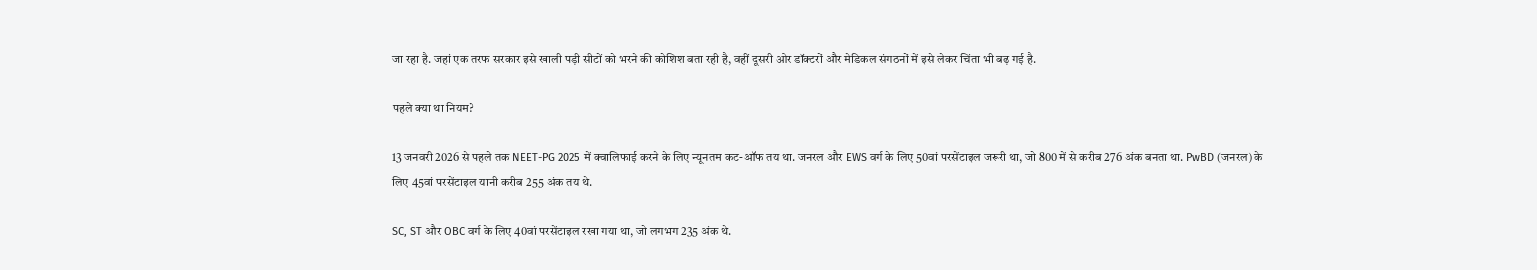जा रहा है. जहां एक तरफ सरकार इसे खाली पड़ी सीटों को भरने की कोशिश बता रही है, वहीं दूसरी ओर डॉक्टरों और मेडिकल संगठनों में इसे लेकर चिंता भी बढ़ गई है.

पहले क्या था नियम?

13 जनवरी 2026 से पहले तक NEET-PG 2025 में क्वालिफाई करने के लिए न्यूनतम कट-ऑफ तय था. जनरल और EWS वर्ग के लिए 50वां परसेंटाइल जरूरी था, जो 800 में से करीब 276 अंक बनता था. PwBD (जनरल) के लिए 45वां परसेंटाइल यानी करीब 255 अंक तय थे.

SC, ST और OBC वर्ग के लिए 40वां परसेंटाइल रखा गया था, जो लगभग 235 अंक थे.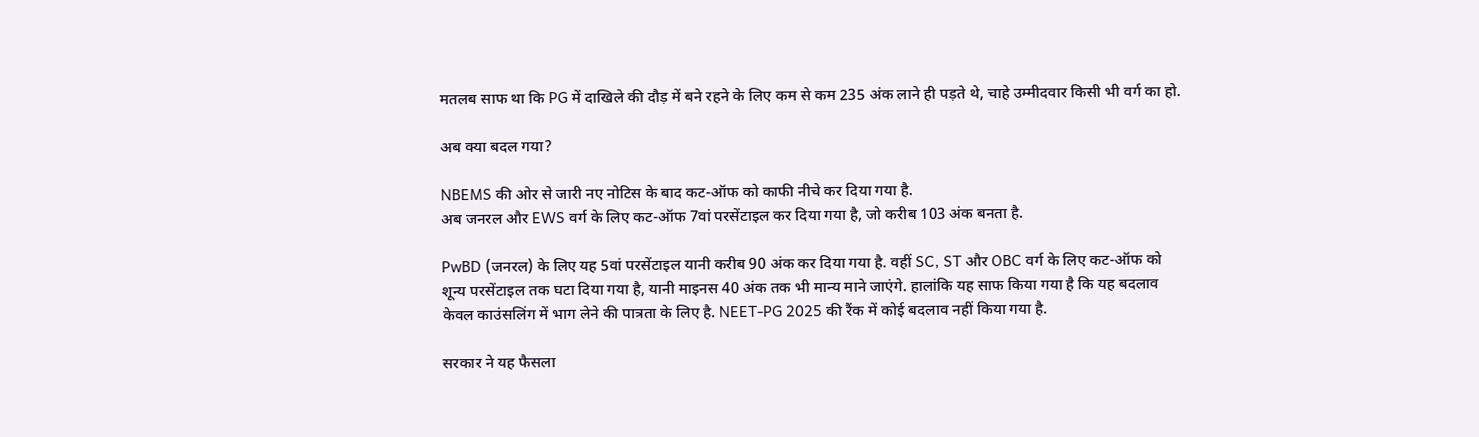मतलब साफ था कि PG में दाखिले की दौड़ में बने रहने के लिए कम से कम 235 अंक लाने ही पड़ते थे, चाहे उम्मीदवार किसी भी वर्ग का हो.

अब क्या बदल गया?

NBEMS की ओर से जारी नए नोटिस के बाद कट-ऑफ को काफी नीचे कर दिया गया है.
अब जनरल और EWS वर्ग के लिए कट-ऑफ 7वां परसेंटाइल कर दिया गया है, जो करीब 103 अंक बनता है.

PwBD (जनरल) के लिए यह 5वां परसेंटाइल यानी करीब 90 अंक कर दिया गया है. वहीं SC, ST और OBC वर्ग के लिए कट-ऑफ को शून्य परसेंटाइल तक घटा दिया गया है, यानी माइनस 40 अंक तक भी मान्य माने जाएंगे. हालांकि यह साफ किया गया है कि यह बदलाव केवल काउंसलिंग में भाग लेने की पात्रता के लिए है. NEET-PG 2025 की रैंक में कोई बदलाव नहीं किया गया है.

सरकार ने यह फैसला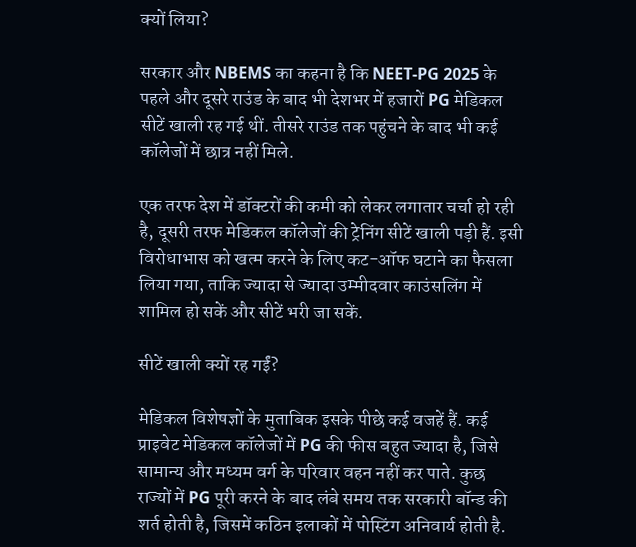क्यों लिया?

सरकार और NBEMS का कहना है कि NEET-PG 2025 के पहले और दूसरे राउंड के बाद भी देशभर में हजारों PG मेडिकल सीटें खाली रह गई थीं. तीसरे राउंड तक पहुंचने के बाद भी कई कॉलेजों में छात्र नहीं मिले.

एक तरफ देश में डॉक्टरों की कमी को लेकर लगातार चर्चा हो रही है, दूसरी तरफ मेडिकल कॉलेजों की ट्रेनिंग सीटें खाली पड़ी हैं. इसी विरोधाभास को खत्म करने के लिए कट-ऑफ घटाने का फैसला लिया गया, ताकि ज्यादा से ज्यादा उम्मीदवार काउंसलिंग में शामिल हो सकें और सीटें भरी जा सकें.

सीटें खाली क्यों रह गईं?

मेडिकल विशेषज्ञों के मुताबिक इसके पीछे कई वजहें हैं. कई प्राइवेट मेडिकल कॉलेजों में PG की फीस बहुत ज्यादा है, जिसे सामान्य और मध्यम वर्ग के परिवार वहन नहीं कर पाते. कुछ राज्यों में PG पूरी करने के बाद लंबे समय तक सरकारी बॉन्ड की शर्त होती है, जिसमें कठिन इलाकों में पोस्टिंग अनिवार्य होती है.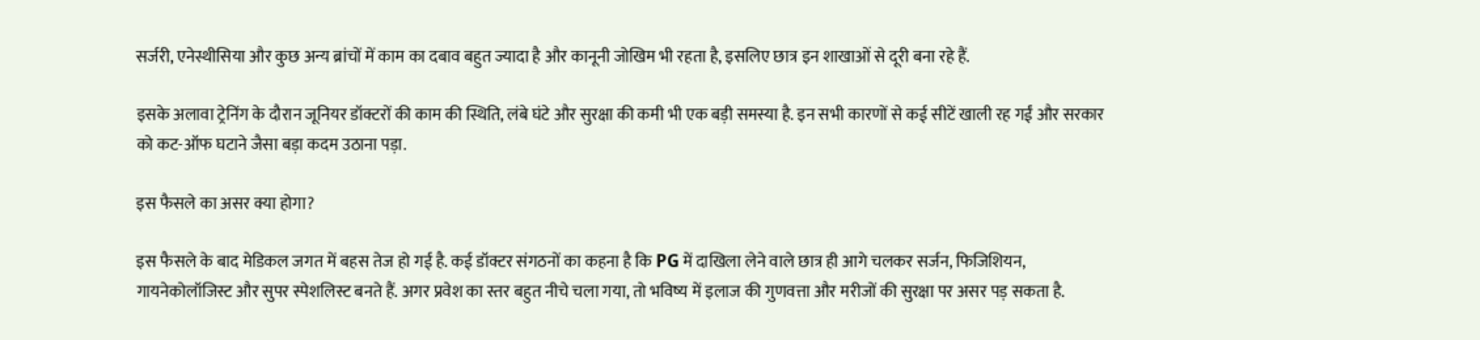सर्जरी, एनेस्थीसिया और कुछ अन्य ब्रांचों में काम का दबाव बहुत ज्यादा है और कानूनी जोखिम भी रहता है, इसलिए छात्र इन शाखाओं से दूरी बना रहे हैं.

इसके अलावा ट्रेनिंग के दौरान जूनियर डॉक्टरों की काम की स्थिति, लंबे घंटे और सुरक्षा की कमी भी एक बड़ी समस्या है. इन सभी कारणों से कई सीटें खाली रह गईं और सरकार को कट-ऑफ घटाने जैसा बड़ा कदम उठाना पड़ा.

इस फैसले का असर क्या होगा?

इस फैसले के बाद मेडिकल जगत में बहस तेज हो गई है. कई डॉक्टर संगठनों का कहना है कि PG में दाखिला लेने वाले छात्र ही आगे चलकर सर्जन, फिजिशियन, गायनेकोलॉजिस्ट और सुपर स्पेशलिस्ट बनते हैं. अगर प्रवेश का स्तर बहुत नीचे चला गया, तो भविष्य में इलाज की गुणवत्ता और मरीजों की सुरक्षा पर असर पड़ सकता है.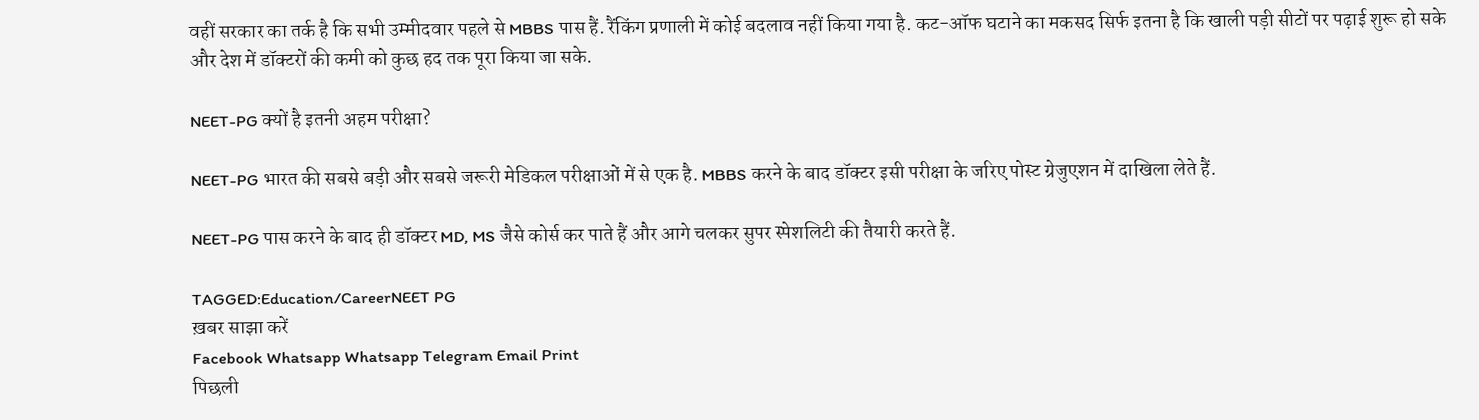वहीं सरकार का तर्क है कि सभी उम्मीदवार पहले से MBBS पास हैं. रैंकिंग प्रणाली में कोई बदलाव नहीं किया गया है. कट-ऑफ घटाने का मकसद सिर्फ इतना है कि खाली पड़ी सीटों पर पढ़ाई शुरू हो सके और देश में डॉक्टरों की कमी को कुछ हद तक पूरा किया जा सके.

NEET-PG क्यों है इतनी अहम परीक्षा?

NEET-PG भारत की सबसे बड़ी और सबसे जरूरी मेडिकल परीक्षाओं में से एक है. MBBS करने के बाद डॉक्टर इसी परीक्षा के जरिए पोस्ट ग्रेजुएशन में दाखिला लेते हैं.

NEET-PG पास करने के बाद ही डॉक्टर MD, MS जैसे कोर्स कर पाते हैं और आगे चलकर सुपर स्पेशलिटी की तैयारी करते हैं.

TAGGED:Education/CareerNEET PG
ख़बर साझा करें
Facebook Whatsapp Whatsapp Telegram Email Print
पिछली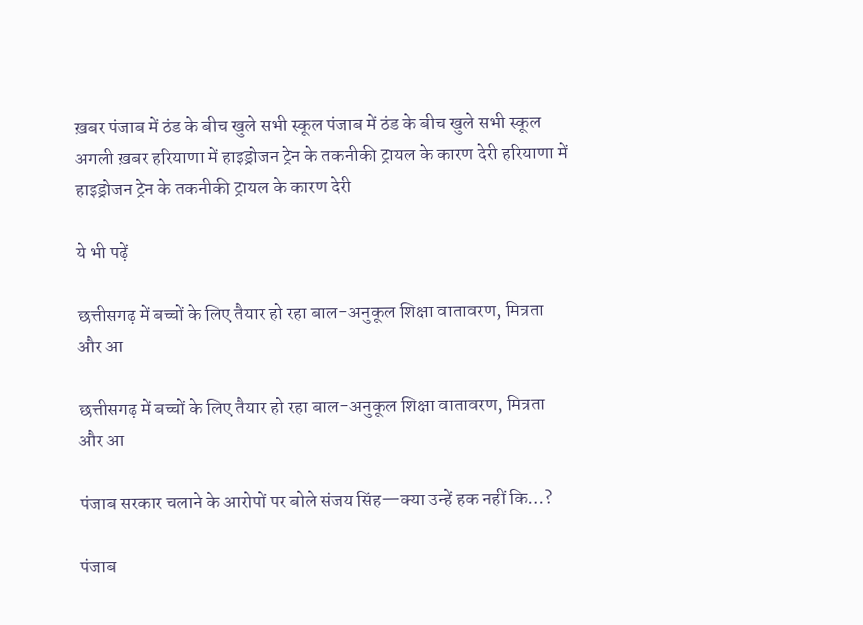ख़बर पंजाब में ठंड के बीच खुले सभी स्कूल पंजाब में ठंड के बीच खुले सभी स्कूल
अगली ख़बर हरियाणा में हाइड्रोजन ट्रेन के तकनीकी ट्रायल के कारण देरी हरियाणा में हाइड्रोजन ट्रेन के तकनीकी ट्रायल के कारण देरी

ये भी पढ़ें

छत्तीसगढ़ में बच्चों के लिए तैयार हो रहा बाल-अनुकूल शिक्षा वातावरण, मित्रता और आ

छत्तीसगढ़ में बच्चों के लिए तैयार हो रहा बाल-अनुकूल शिक्षा वातावरण, मित्रता और आ

पंजाब सरकार चलाने के आरोपों पर बोले संजय सिंह—क्या उन्हें हक नहीं कि…?

पंजाब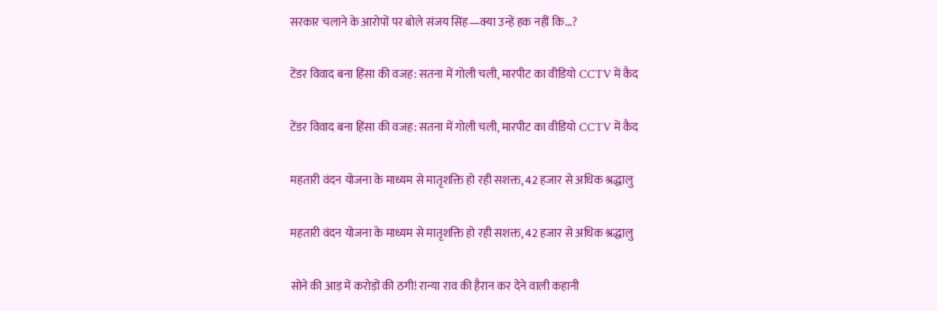सरकार चलाने के आरोपों पर बोले संजय सिंह—क्या उन्हें हक नहीं कि…?

टेंडर विवाद बना हिंसा की वजह: सतना में गोली चली, मारपीट का वीडियो CCTV में कैद

टेंडर विवाद बना हिंसा की वजह: सतना में गोली चली, मारपीट का वीडियो CCTV में कैद

महतारी वंदन योजना के माध्यम से मातृशक्ति हो रही सशक्त, 42 हजार से अधिक श्रद्धालु

महतारी वंदन योजना के माध्यम से मातृशक्ति हो रही सशक्त, 42 हजार से अधिक श्रद्धालु

सोने की आड़ में करोड़ों की ठगी! रान्या राव की हैरान कर देने वाली कहानी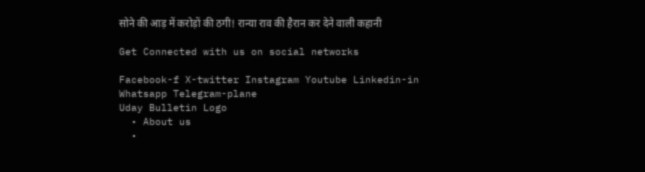सोने की आड़ में करोड़ों की ठगी! रान्या राव की हैरान कर देने वाली कहानी

Get Connected with us on social networks

Facebook-f X-twitter Instagram Youtube Linkedin-in Whatsapp Telegram-plane
Uday Bulletin Logo
  • About us
  •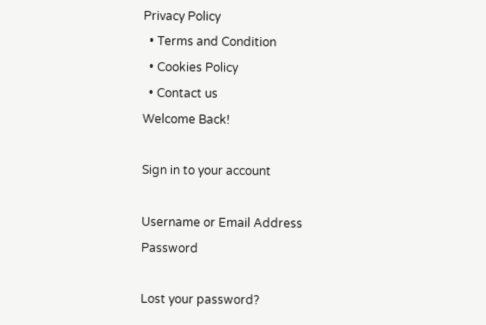Privacy Policy
  • Terms and Condition
  • Cookies Policy
  • Contact us
Welcome Back!

Sign in to your account

Username or Email Address
Password

Lost your password?